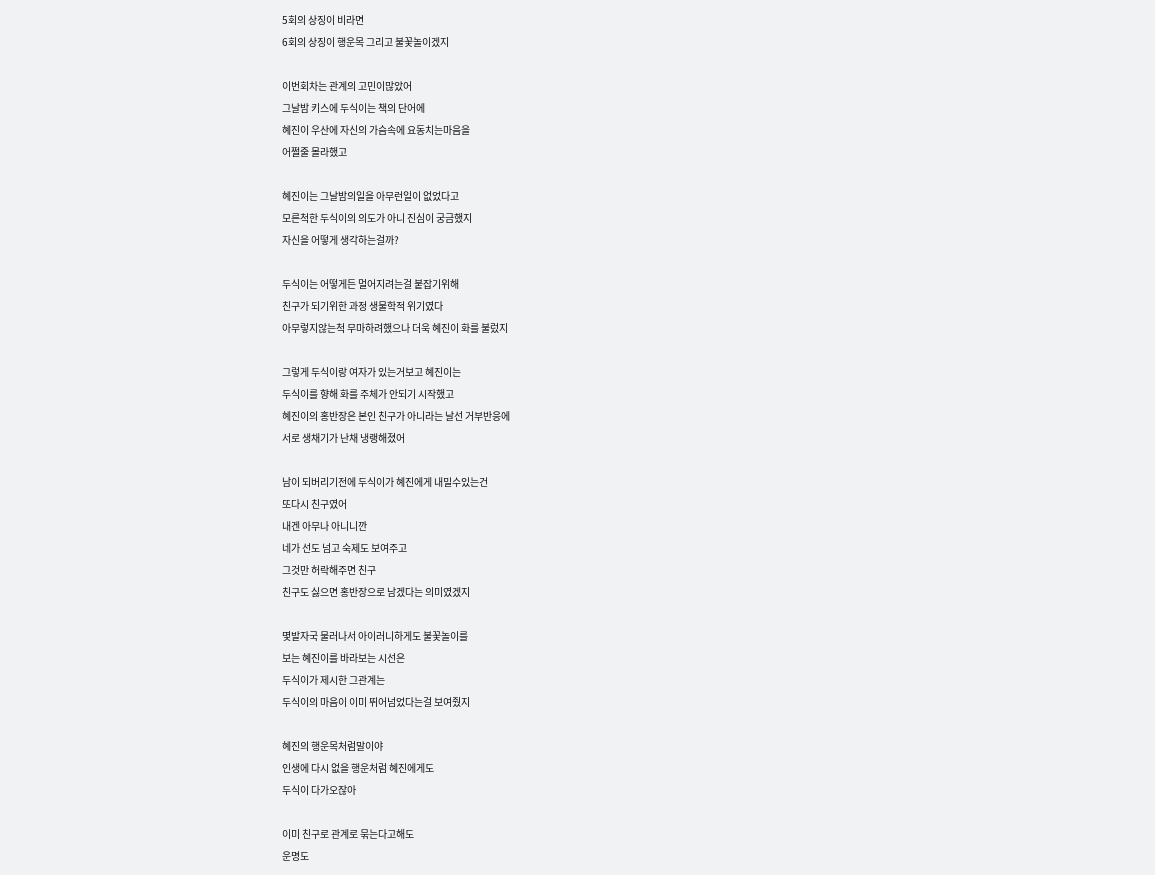5회의 상징이 비라면
6회의 상징이 행운목 그리고 불꽃놀이겠지

이번회차는 관계의 고민이많았어
그날밤 키스에 두식이는 책의 단어에
혜진이 우산에 자신의 가슴속에 요동치는마음을
어쩔줄 몰라했고

혜진이는 그날밤의일을 아무런일이 없었다고
모른척한 두식이의 의도가 아니 진심이 궁금했지
자신을 어떻게 생각하는걸까?

두식이는 어떻게든 멀어지려는걸 붙잡기위해
친구가 되기위한 과정 생물학적 위기였다
아무렇지않는척 무마하려했으나 더욱 혜진이 화를 불렀지

그렇게 두식이랑 여자가 있는거보고 혜진이는
두식이를 향해 화를 주체가 안되기 시작했고
혜진이의 홍반장은 본인 친구가 아니라는 날선 거부반응에
서로 생채기가 난채 냉랭해졌어

남이 되버리기전에 두식이가 혜진에게 내밀수있는건
또다시 친구였어
내겐 아무나 아니니깐
네가 선도 넘고 숙제도 보여주고
그것만 허락해주면 친구
친구도 싫으면 홍반장으로 남겠다는 의미였겠지

몇발자국 물러나서 아이러니하게도 불꽃놀이를
보는 혜진이를 바라보는 시선은
두식이가 제시한 그관계는
두식이의 마음이 이미 뛰어넘었다는걸 보여줬지

혜진의 행운목처럼말이야
인생에 다시 없을 행운처럼 혜진에게도
두식이 다가오잖아

이미 친구로 관계로 묶는다고해도
운명도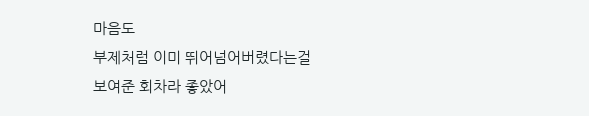마음도
부제처럼 이미 뛰어넘어버렸다는걸
보여준 회차라 좋았어